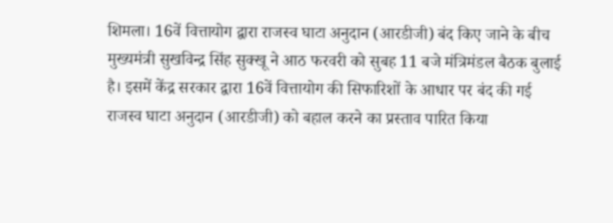शिमला। 16वें वित्तायोग द्वारा राजस्व घाटा अनुदान (आरडीजी) बंद किए जाने के बीच मुख्यमंत्री सुखविन्द्र सिंह सुक्खू ने आठ फरवरी को सुबह 11 बजे मंत्रिमंडल बैठक बुलाई है। इसमें केंद्र सरकार द्वारा 16वें वित्तायोग की सिफारिशों के आधार पर बंद की गई राजस्व घाटा अनुदान (आरडीजी) को बहाल करने का प्रस्ताव पारित किया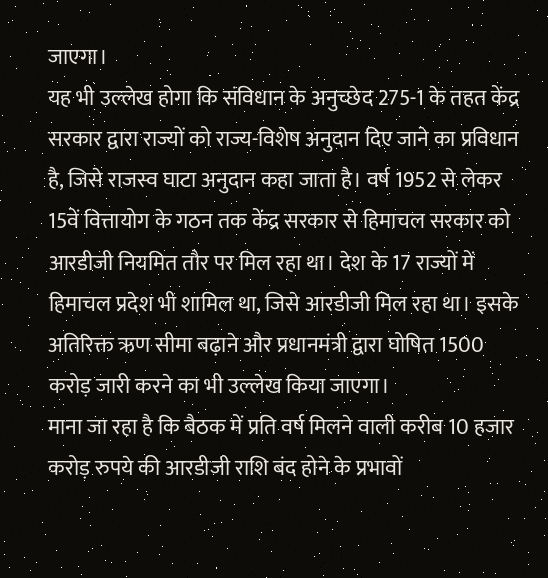जाएगा।
यह भी उल्लेख होगा कि संविधान के अनुच्छेद 275-1 के तहत केंद्र सरकार द्वारा राज्यों को राज्य-विशेष अनुदान दिए जाने का प्रविधान है, जिसे राजस्व घाटा अनुदान कहा जाता है। वर्ष 1952 से लेकर 15वें वित्तायोग के गठन तक केंद्र सरकार से हिमाचल सरकार को आरडीजी नियमित तौर पर मिल रहा था। देश के 17 राज्यों में हिमाचल प्रदेश भी शामिल था, जिसे आरडीजी मिल रहा था। इसके अतिरिक्त ऋण सीमा बढ़ाने और प्रधानमंत्री द्वारा घोषित 1500 करोड़ जारी करने का भी उल्लेख किया जाएगा।
माना जा रहा है कि बैठक में प्रति वर्ष मिलने वाली करीब 10 हजार करोड़ रुपये की आरडीजी राशि बंद होने के प्रभावों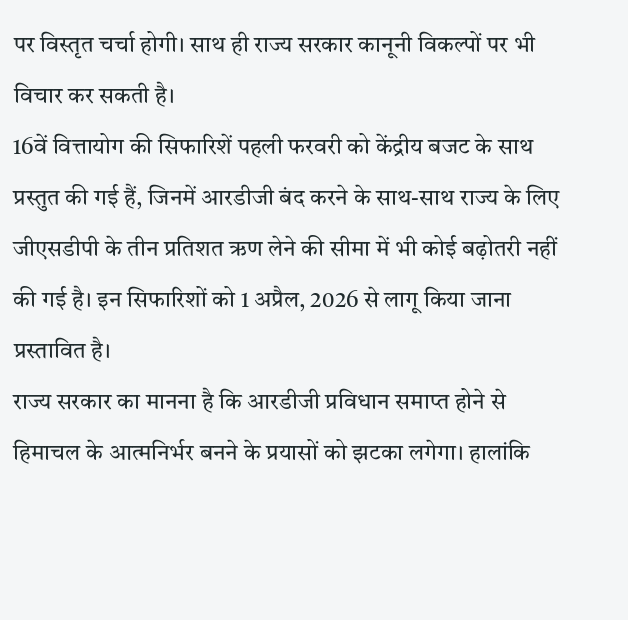पर विस्तृत चर्चा होगी। साथ ही राज्य सरकार कानूनी विकल्पों पर भी विचार कर सकती है।
16वें वित्तायोग की सिफारिशें पहली फरवरी को केंद्रीय बजट के साथ प्रस्तुत की गई हैं, जिनमें आरडीजी बंद करने के साथ-साथ राज्य के लिए जीएसडीपी के तीन प्रतिशत ऋण लेने की सीमा में भी कोई बढ़ोतरी नहीं की गई है। इन सिफारिशों को 1 अप्रैल, 2026 से लागू किया जाना प्रस्तावित है।
राज्य सरकार का मानना है कि आरडीजी प्रविधान समाप्त होने से हिमाचल के आत्मनिर्भर बनने के प्रयासों को झटका लगेगा। हालांकि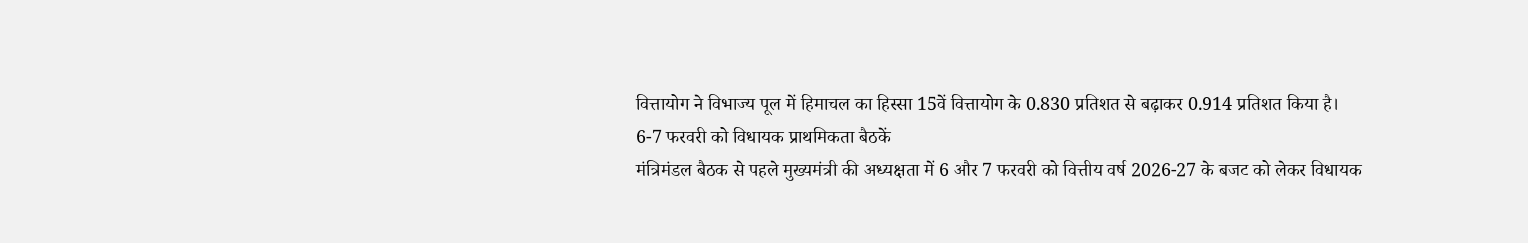वित्तायोग ने विभाज्य पूल में हिमाचल का हिस्सा 15वें वित्तायोग के 0.830 प्रतिशत से बढ़ाकर 0.914 प्रतिशत किया है।
6-7 फरवरी को विधायक प्राथमिकता बैठकें
मंत्रिमंडल बैठक से पहले मुख्यमंत्री की अध्यक्षता में 6 और 7 फरवरी को वित्तीय वर्ष 2026-27 के बजट को लेकर विधायक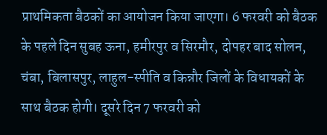प्राथमिकता बैठकों का आयोजन किया जाएगा। 6 फरवरी को बैठक के पहले दिन सुबह ऊना, हमीरपुर व सिरमौर, दोपहर बाद सोलन, चंबा, बिलासपुर, लाहुल-स्पीति व किन्नौर जिलों के विधायकों के साथ बैठक होगी। दूसरे दिन 7 फरवरी को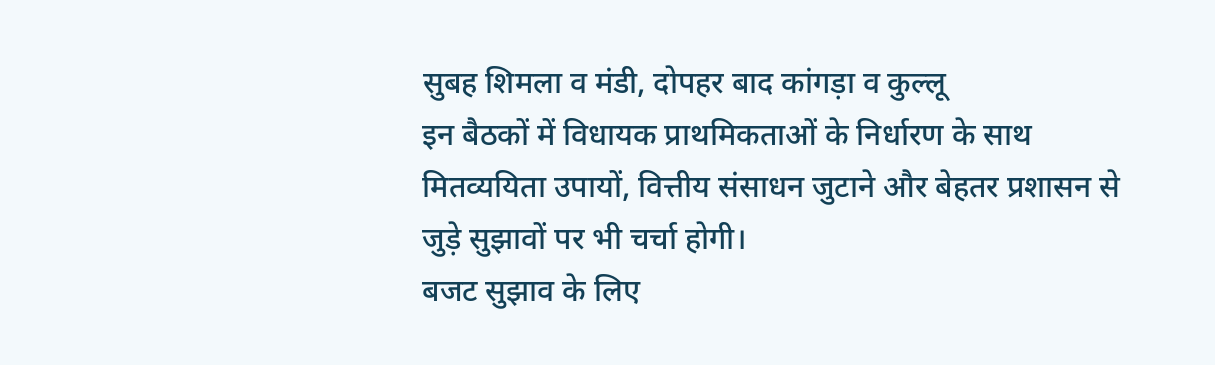सुबह शिमला व मंडी, दोपहर बाद कांगड़ा व कुल्लू
इन बैठकों में विधायक प्राथमिकताओं के निर्धारण के साथ मितव्ययिता उपायों, वित्तीय संसाधन जुटाने और बेहतर प्रशासन से जुड़े सुझावों पर भी चर्चा होगी।
बजट सुझाव के लिए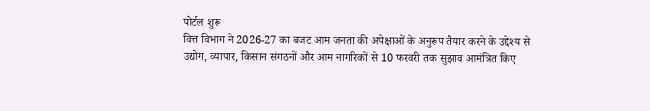पोर्टल शुरू
वित्त विभाग ने 2026-27 का बजट आम जनता की अपेक्षाओं के अनुरूप तैयार करने के उद्देश्य से उद्योग, व्यापार, किसान संगठनों और आम नागरिकों से 10 फरवरी तक सुझाव आमंत्रित किए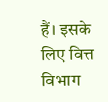हैं। इसके लिए वित्त विभाग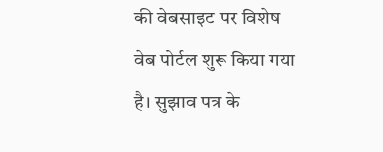की वेबसाइट पर विशेष वेब पोर्टल शुरू किया गया है। सुझाव पत्र के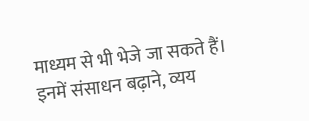माध्यम से भी भेजे जा सकते हैं। इनमें संसाधन बढ़ाने, व्यय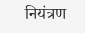नियंत्रण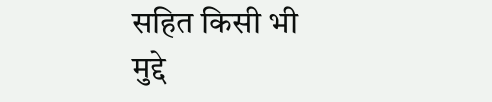सहित किसी भी मुद्दे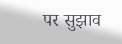पर सुझाव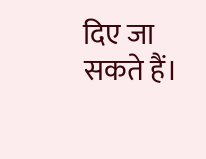दिए जा सकते हैं।